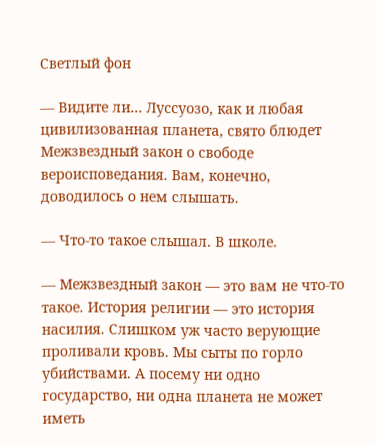Светлый фон

— Видите ли… Луссуозо, как и любая цивилизованная планета, свято блюдет Межзвездный закон о свободе вероисповедания. Вам, конечно, доводилось о нем слышать.

— Что-то такое слышал. В школе.

— Межзвездный закон — это вам не что-то такое. История религии — это история насилия. Слишком уж часто верующие проливали кровь. Мы сыты по горло убийствами. А посему ни одно государство, ни одна планета не может иметь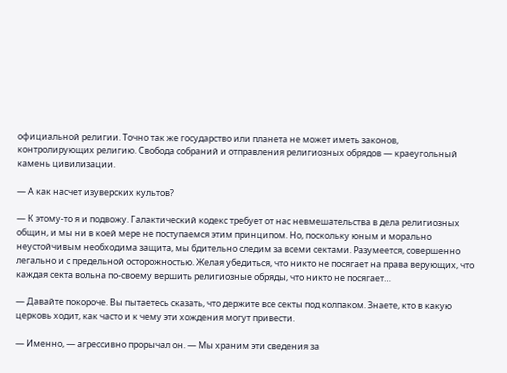официальной религии. Точно так же государство или планета не может иметь законов, контролирующих религию. Свобода собраний и отправления религиозных обрядов — краеугольный камень цивилизации.

— А как насчет изуверских культов?

— К этому-то я и подвожу. Галактический кодекс требует от нас невмешательства в дела религиозных общин, и мы ни в коей мере не поступаемся этим принципом. Но, поскольку юным и морально неустойчивым необходима защита, мы бдительно следим за всеми сектами. Разумеется, совершенно легально и с предельной осторожностью. Желая убедиться, что никто не посягает на права верующих, что каждая секта вольна по-своему вершить религиозные обряды, что никто не посягает…

— Давайте покороче. Вы пытаетесь сказать, что держите все секты под колпаком. Знаете, кто в какую церковь ходит, как часто и к чему эти хождения могут привести.

— Именно, — агрессивно прорычал он. — Мы храним эти сведения за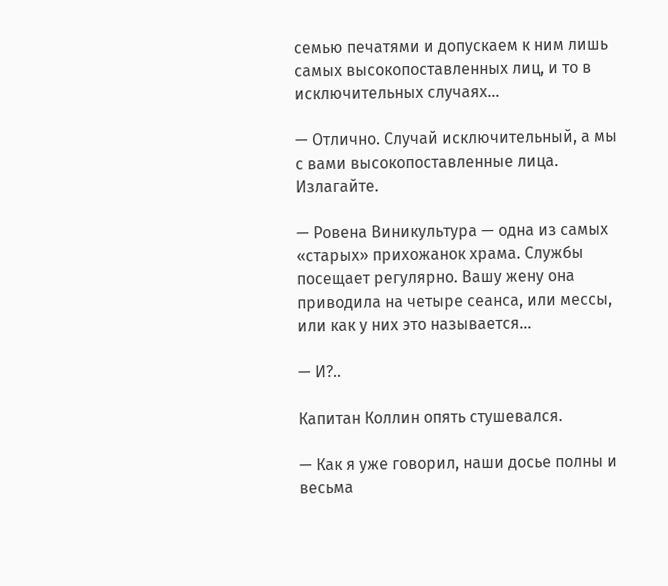семью печатями и допускаем к ним лишь самых высокопоставленных лиц, и то в исключительных случаях…

— Отлично. Случай исключительный, а мы с вами высокопоставленные лица. Излагайте.

— Ровена Виникультура — одна из самых «старых» прихожанок храма. Службы посещает регулярно. Вашу жену она приводила на четыре сеанса, или мессы, или как у них это называется…

— И?..

Капитан Коллин опять стушевался.

— Как я уже говорил, наши досье полны и весьма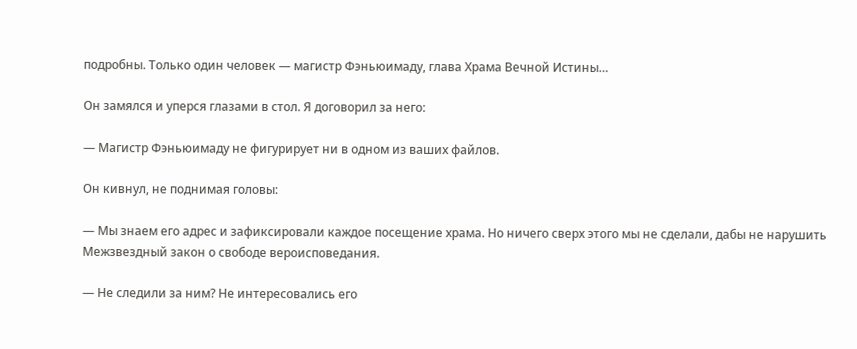подробны. Только один человек — магистр Фэньюимаду, глава Храма Вечной Истины…

Он замялся и уперся глазами в стол. Я договорил за него:

— Магистр Фэньюимаду не фигурирует ни в одном из ваших файлов.

Он кивнул, не поднимая головы:

— Мы знаем его адрес и зафиксировали каждое посещение храма. Но ничего сверх этого мы не сделали, дабы не нарушить Межзвездный закон о свободе вероисповедания.

— Не следили за ним? Не интересовались его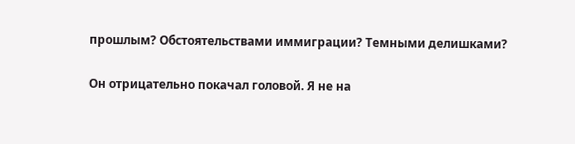прошлым? Обстоятельствами иммиграции? Темными делишками?

Он отрицательно покачал головой. Я не на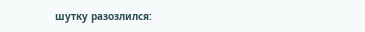шутку разозлился: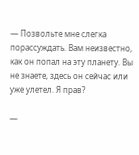— Позвольте мне слегка порассуждать. Вам неизвестно, как он попал на эту планету. Вы не знаете, здесь он сейчас или уже улетел. Я прав?

—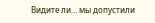Видите ли… мы допустили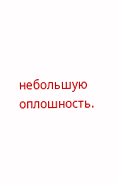небольшую оплошность.